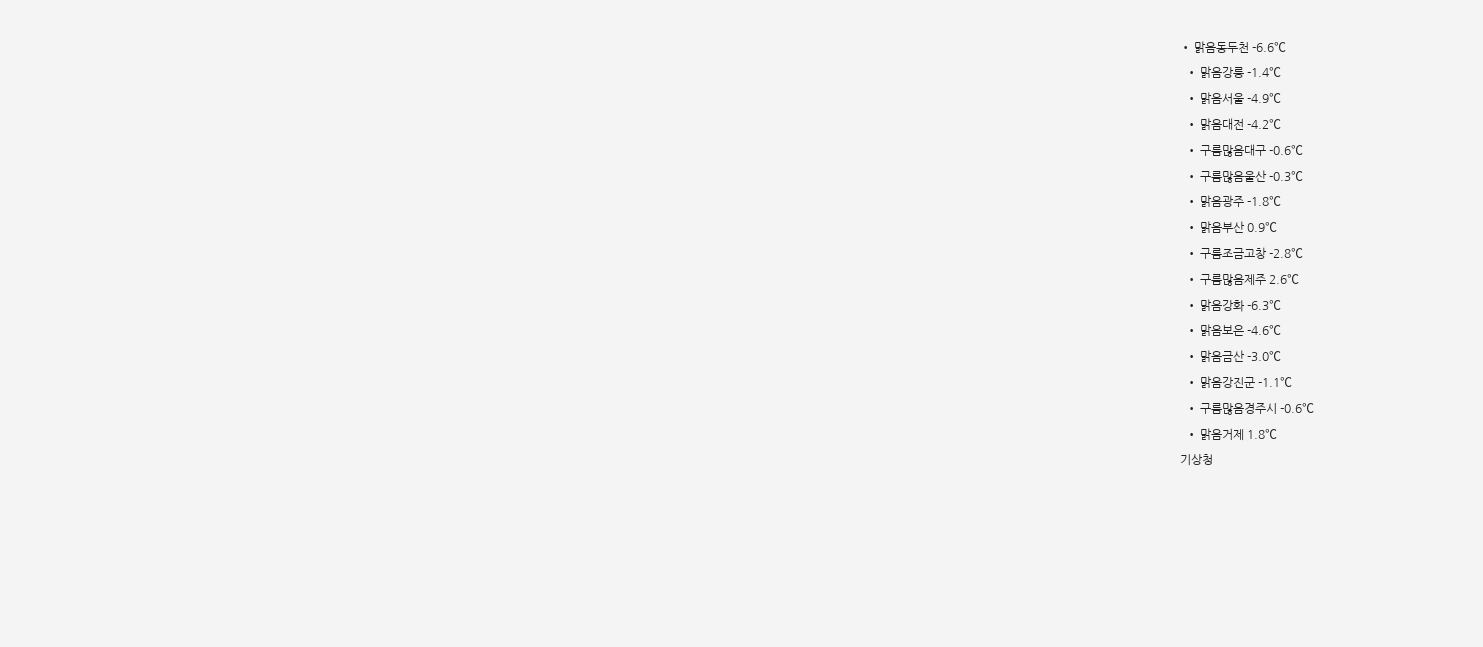• 맑음동두천 -6.6℃
  • 맑음강릉 -1.4℃
  • 맑음서울 -4.9℃
  • 맑음대전 -4.2℃
  • 구름많음대구 -0.6℃
  • 구름많음울산 -0.3℃
  • 맑음광주 -1.8℃
  • 맑음부산 0.9℃
  • 구름조금고창 -2.8℃
  • 구름많음제주 2.6℃
  • 맑음강화 -6.3℃
  • 맑음보은 -4.6℃
  • 맑음금산 -3.0℃
  • 맑음강진군 -1.1℃
  • 구름많음경주시 -0.6℃
  • 맑음거제 1.8℃
기상청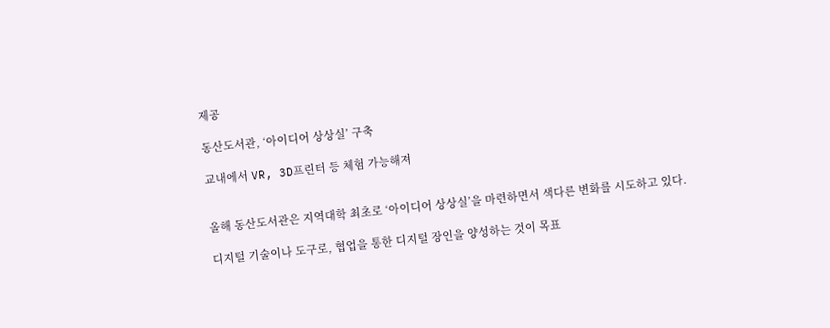제공

동산도서관, ‘아이디어 상상실’ 구축

교내에서 VR, 3D프린터 등 체험 가능해져


올해 동산도서관은 지역대학 최초로 ‘아이디어 상상실’을 마련하면서 색다른 변화를 시도하고 있다.

디지털 기술이나 도구로, 협업을 통한 디지털 장인을 양성하는 것이 목표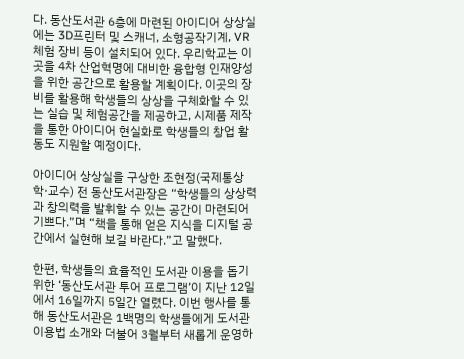다. 동산도서관 6층에 마련된 아이디어 상상실에는 3D프린터 및 스캐너, 소형공작기계, VR체험 장비 등이 설치되어 있다. 우리학교는 이곳을 4차 산업혁명에 대비한 융합형 인재양성을 위한 공간으로 활용할 계획이다. 이곳의 장비를 활용해 학생들의 상상을 구체화할 수 있는 실습 및 체험공간을 제공하고, 시제품 제작을 통한 아이디어 현실화로 학생들의 창업 활동도 지원할 예정이다.

아이디어 상상실을 구상한 조현정(국제통상학·교수) 전 동산도서관장은 “학생들의 상상력과 창의력을 발휘할 수 있는 공간이 마련되어 기쁘다.”며 “책을 통해 얻은 지식을 디지털 공간에서 실현해 보길 바란다.”고 말했다.

한편, 학생들의 효율적인 도서관 이용을 돕기 위한 ‘동산도서관 투어 프로그램’이 지난 12일에서 16일까지 5일간 열렸다. 이번 행사를 통해 동산도서관은 1백명의 학생들에게 도서관 이용법 소개와 더불어 3월부터 새롭게 운영하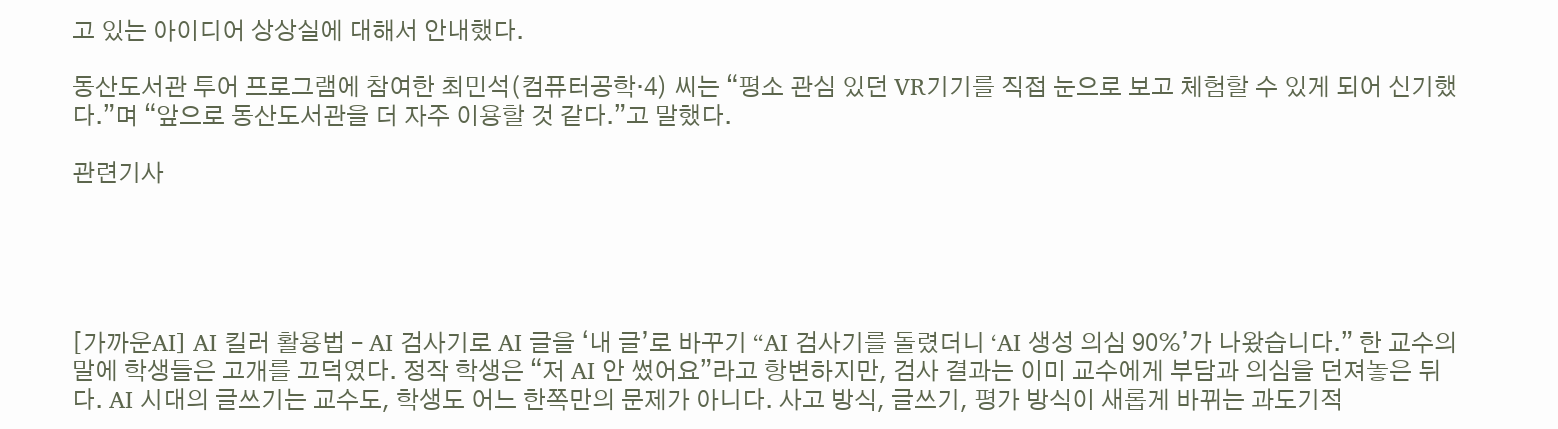고 있는 아이디어 상상실에 대해서 안내했다.

동산도서관 투어 프로그램에 참여한 최민석(컴퓨터공학·4) 씨는 “평소 관심 있던 VR기기를 직접 눈으로 보고 체험할 수 있게 되어 신기했다.”며 “앞으로 동산도서관을 더 자주 이용할 것 같다.”고 말했다.

관련기사





[가까운AI] AI 킬러 활용법 – AI 검사기로 AI 글을 ‘내 글’로 바꾸기 “AI 검사기를 돌렸더니 ‘AI 생성 의심 90%’가 나왔습니다.” 한 교수의 말에 학생들은 고개를 끄덕였다. 정작 학생은 “저 AI 안 썼어요”라고 항변하지만, 검사 결과는 이미 교수에게 부담과 의심을 던져놓은 뒤다. AI 시대의 글쓰기는 교수도, 학생도 어느 한쪽만의 문제가 아니다. 사고 방식, 글쓰기, 평가 방식이 새롭게 바뀌는 과도기적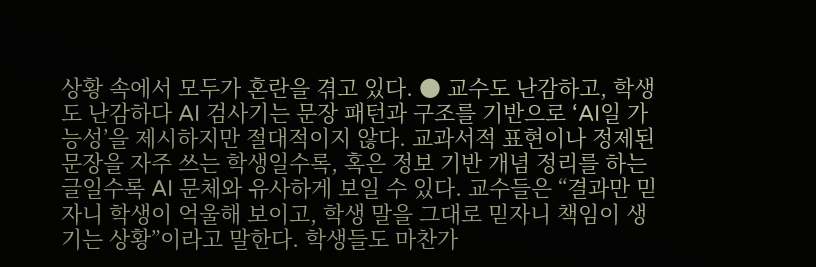상황 속에서 모두가 혼란을 겪고 있다. ● 교수도 난감하고, 학생도 난감하다 AI 검사기는 문장 패턴과 구조를 기반으로 ‘AI일 가능성’을 제시하지만 절대적이지 않다. 교과서적 표현이나 정제된 문장을 자주 쓰는 학생일수록, 혹은 정보 기반 개념 정리를 하는 글일수록 AI 문체와 유사하게 보일 수 있다. 교수들은 “결과만 믿자니 학생이 억울해 보이고, 학생 말을 그대로 믿자니 책임이 생기는 상황”이라고 말한다. 학생들도 마찬가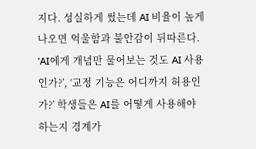지다. 성실하게 썼는데 AI 비율이 높게 나오면 억울함과 불안감이 뒤따른다. ‘AI에게 개념만 물어보는 것도 AI 사용인가?’, ‘교정 기능은 어디까지 허용인가?’ 학생들은 AI를 어떻게 사용해야 하는지 경계가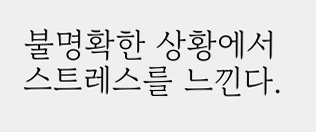불명확한 상황에서 스트레스를 느낀다.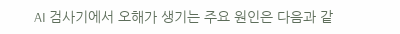AI 검사기에서 오해가 생기는 주요 원인은 다음과 같